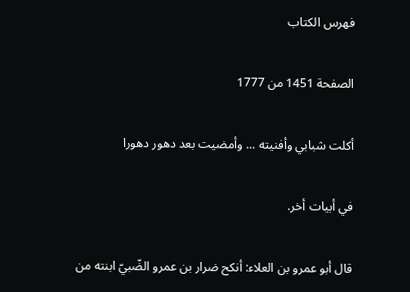فهرس الكتاب

الصفحة 1451 من 1777

أكلت شبابي وأفنيته ... وأمضيت بعد دهور دهورا

في أبيات أخر.

قال أبو عمرو بن العلاء: أنكح ضرار بن عمرو الضّبيّ ابنته من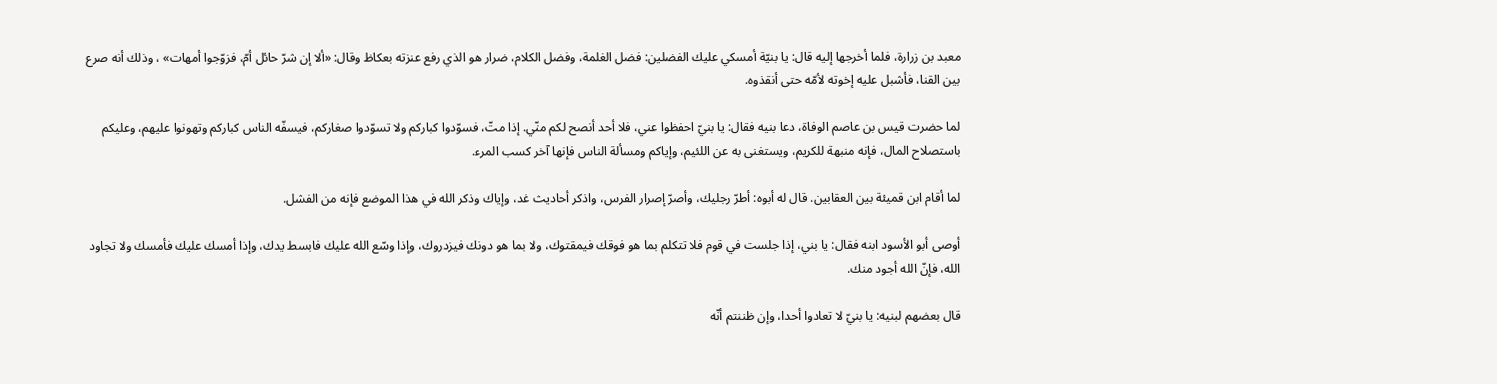معبد بن زرارة، فلما أخرجها إليه قال: يا بنيّة أمسكي عليك الفضلين: فضل الغلمة، وفضل الكلام، ضرار هو الذي رفع عنزته بعكاظ وقال: «ألا إن شرّ حائل أمّ، فزوّجوا أمهات» ، وذلك أنه صرع بين القنا، فأشبل عليه إخوته لأمّه حتى أنقذوه.

لما حضرت قيس بن عاصم الوفاة، دعا بنيه فقال: يا بنيّ احفظوا عني، فلا أحد أنصح لكم منّي. إذا متّ، فسوّدوا كباركم ولا تسوّدوا صغاركم، فيسفّه الناس كباركم وتهونوا عليهم، وعليكم باستصلاح المال، فإنه منبهة للكريم، ويستغنى به عن اللئيم، وإياكم ومسألة الناس فإنها آخر كسب المرء.

لما أقام ابن قميئة بين العقابين. قال له أبوه: أطرّ رجليك، وأصرّ إصرار الفرس، واذكر أحاديث غد، وإياك وذكر الله في هذا الموضع فإنه من الفشل.

أوصى أبو الأسود ابنه فقال: يا بني، إذا جلست في قوم فلا تتكلم بما هو فوقك فيمقتوك، ولا بما هو دونك فيزدروك، وإذا وسّع الله عليك فابسط يدك، وإذا أمسك عليك فأمسك ولا تجاود الله، فإنّ الله أجود منك.

قال بعضهم لبنيه: يا بنيّ لا تعادوا أحدا، وإن ظننتم أنّه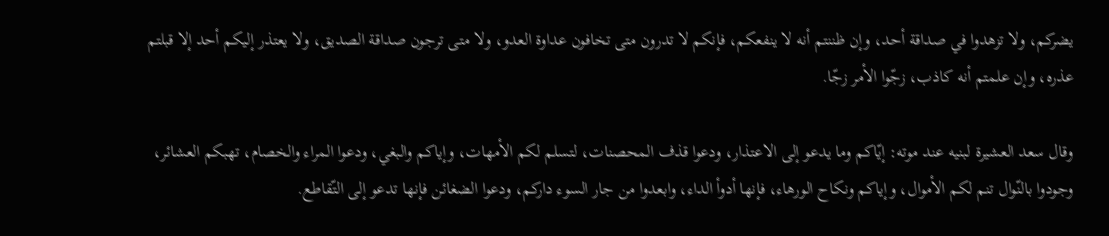يضركم، ولا تزهدوا في صداقة أحد، وإن ظننتم أنه لا ينفعكم، فإنكم لا تدرون متى تخافون عداوة العدو، ولا متى ترجون صداقة الصديق، ولا يعتذر إليكم أحد إلا قبلتم عذره، وإن علمتم أنه كاذب، زجّوا الأمر زجّا.

وقال سعد العشيرة لبنيه عند موته: إيّاكم وما يدعو إلى الاعتذار، ودعوا قذف المحصنات، لتسلم لكم الأمهات، وإياكم والبغي، ودعوا المراء والخصام، تهبكم العشائر، وجودوا بالنّوال تنم لكم الأموال، وإياكم ونكاح الورهاء، فإنها أدوأ الداء، وابعدوا من جار السوء داركم، ودعوا الضغائن فإنها تدعو إلى التّقاطع.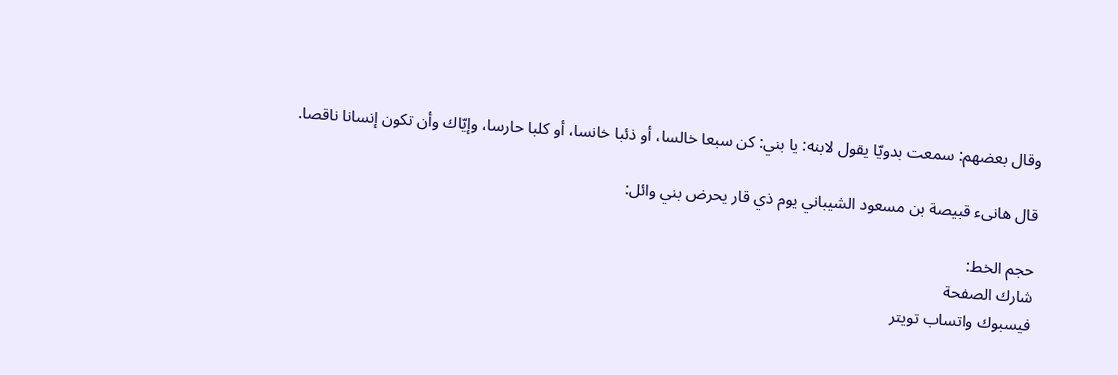وقال بعضهم: سمعت بدويّا يقول لابنه: يا بني: كن سبعا خالسا، أو ذئبا خانسا، أو كلبا حارسا، وإيّاك وأن تكون إنسانا ناقصا.

قال هانىء قبيصة بن مسعود الشيباني يوم ذي قار يحرض بني وائل:

حجم الخط:
شارك الصفحة
فيسبوك واتساب تويتر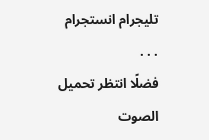تليجرام انستجرام
. . .
فضلًا انتظر تحميل الصوت